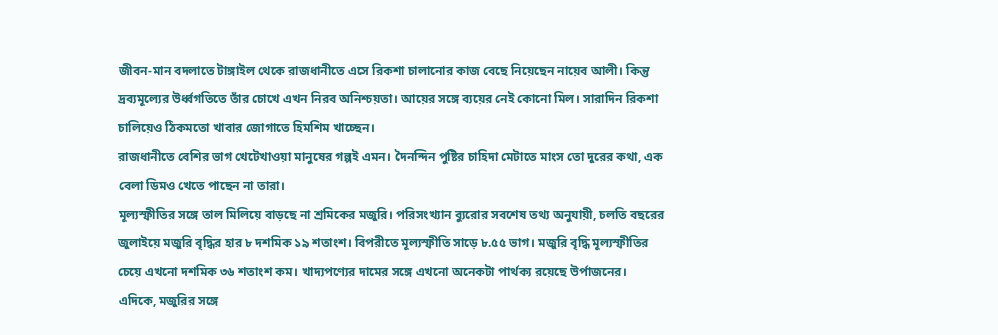জীবন-মান বদলাতে টাঙ্গাইল থেকে রাজধানীতে এসে রিকশা চালানোর কাজ বেছে নিয়েছেন নায়েব আলী। কিন্তু দ্রব্যমূল্যের উর্ধ্বগতিতে তাঁর চোখে এখন নিরব অনিশ্চয়তা। আয়ের সঙ্গে ব্যয়ের নেই কোনো মিল। সারাদিন রিকশা চালিয়েও ঠিকমতো খাবার জোগাতে হিমশিম খাচ্ছেন।
রাজধানীতে বেশির ভাগ খেটেখাওয়া মানুষের গল্পই এমন। দৈনন্দিন পুষ্টির চাহিদা মেটাতে মাংস তো দুরের কথা, এক বেলা ডিমও খেতে পাছেন না তারা।
মূল্যস্ফীতির সঙ্গে তাল মিলিয়ে বাড়ছে না শ্রমিকের মজুরি। পরিসংখ্যান ব্যুরোর সবশেষ তথ্য অনুযায়ী, চলতি বছরের জুলাইয়ে মজুরি বৃদ্ধির হার ৮ দশমিক ১৯ শতাংশ। বিপরীতে মূল্যস্ফীতি সাড়ে ৮.৫৫ ভাগ। মজুরি বৃদ্ধি মূল্যস্ফীতির চেয়ে এখনো দশমিক ৩৬ শতাংশ কম। খাদ্যপণ্যের দামের সঙ্গে এখনো অনেকটা পার্থক্য রয়েছে উর্পাজনের।
এদিকে, মজুরির সঙ্গে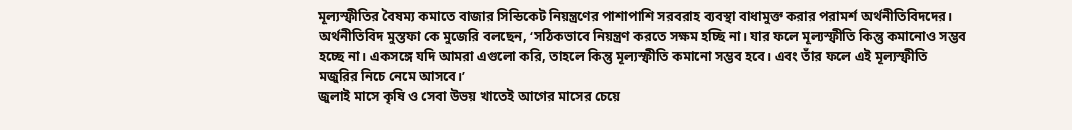মূল্যস্ফীতির বৈষম্য কমাতে বাজার সিন্ডিকেট নিয়ন্ত্রণের পাশাপাশি সরবরাহ ব্যবস্থা বাধামুক্ত করার পরামর্শ অর্থনীতিবিদদের। অর্থনীতিবিদ মুস্তফা কে মুজেরি বলছেন, ‘সঠিকভাবে নিয়ন্ত্রণ করতে সক্ষম হচ্ছি না। যার ফলে মূল্যস্ফীতি কিন্তু কমানোও সম্ভব হচ্ছে না। একসঙ্গে যদি আমরা এগুলো করি, তাহলে কিন্তু মূল্যস্ফীতি কমানো সম্ভব হবে। এবং তাঁর ফলে এই মূল্যস্ফীতি মজুরির নিচে নেমে আসবে।’
জুলাই মাসে কৃষি ও সেবা উভয় খাতেই আগের মাসের চেয়ে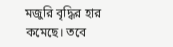মজুরি বৃদ্ধির হার কমেছে। তবে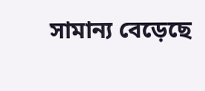সামান্য বেড়েছে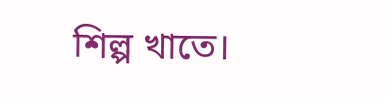শিল্প খাতে।